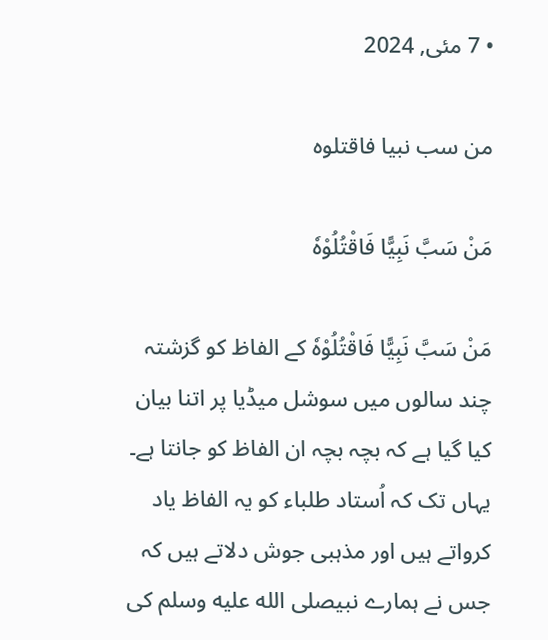• 7 مئی, 2024

من سب نبیا فاقتلوہ

مَنْ سَبَّ نَبِیًّا فَاقْتُلُوْہٗ

مَنْ سَبَّ نَبِیًّا فَاقْتُلُوْہٗ کے الفاظ کو گزشتہ چند سالوں میں سوشل میڈیا پر اتنا بیان کیا گیا ہے کہ بچہ بچہ ان الفاظ کو جانتا ہے۔ یہاں تک کہ اُستاد طلباء کو یہ الفاظ یاد کرواتے ہیں اور مذہبی جوش دلاتے ہیں کہ جس نے ہمارے نبیصلى الله عليه وسلم کی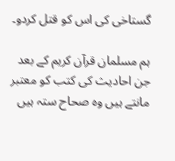گستاخی کی اس کو قتل کردو۔

ہم مسلمان قرآن کریم کے بعد جن احادیث کی کتب کو معتبر مانتے ہیں وہ صحاح ستہ ہیں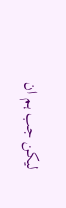لیکن جب ہم ان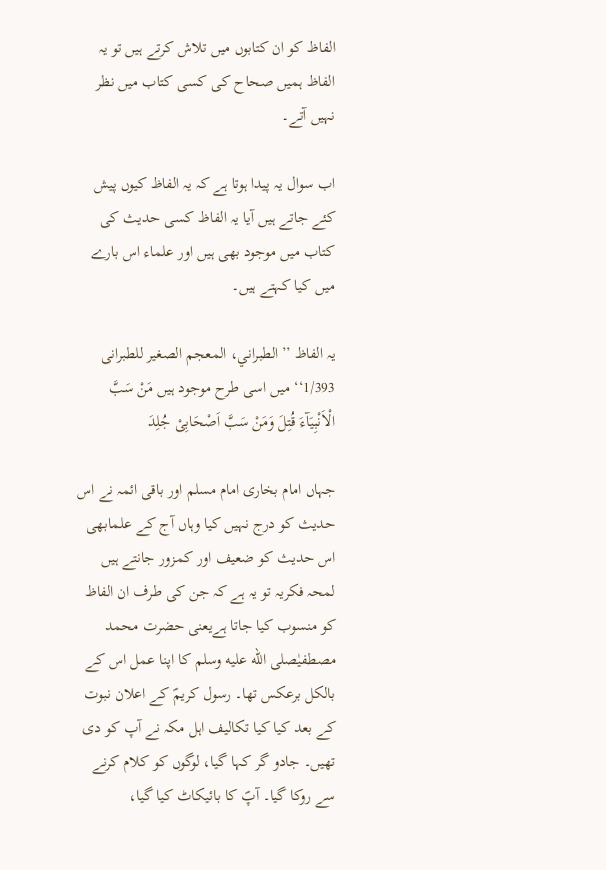الفاظ کو ان کتابوں میں تلاش کرتے ہیں تو یہ الفاظ ہمیں صحاح کی کسی کتاب میں نظر نہیں آتے۔

اب سوال یہ پیدا ہوتا ہے کہ یہ الفاظ کیوں پیش کئے جاتے ہیں آیا یہ الفاظ کسی حدیث کی کتاب میں موجود بھی ہیں اور علماء اس بارے میں کیا کہتے ہیں۔

یہ الفاظ ’’الطبراني، المعجم الصغير للطبرانی 1/393‘‘ میں اسی طرح موجود ہیں مَنْ سَبَّ الْاَنْبِیَآءَ قُتِلَ وَمَنْ سَبَّ اَصْحَابِیْ جُلِدَ

جہاں امام بخاری امام مسلم اور باقی ائمہ نے اس حدیث کو درج نہیں کیا وہاں آج کے علمابھی اس حدیث کو ضعیف اور کمزور جانتے ہیں لمحہ فکریہ تو یہ ہے کہ جن کی طرف ان الفاظ کو منسوب کیا جاتا ہےیعنی حضرت محمد مصطفیٰصلى الله عليه وسلم کا اپنا عمل اس کے بالکل برعکس تھا۔ رسول کریمؐ کے اعلان نبوت کے بعد کیا کیا تکالیف اہل مکہ نے آپ کو دی تھیں۔ جادو گر کہا گیا، لوگوں کو کلام کرنے سے روکا گیا۔ آپؐ کا بائیکاٹ کیا گیا،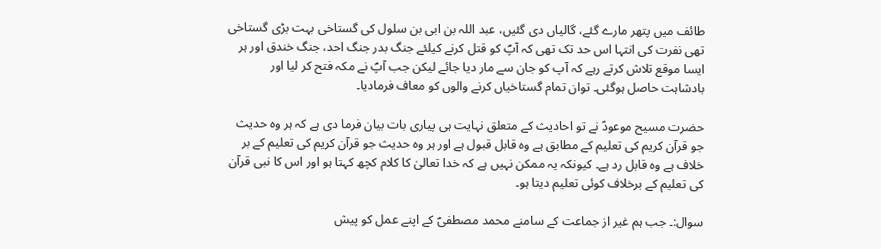طائف میں پتھر مارے گئے، گالیاں دی گئیں، عبد اللہ بن ابی بن سلول کی گستاخی بہت بڑی گستاخی تھی نفرت کی انتہا اس حد تک تھی کہ آپؐ کو قتل کرنے کیلئے جنگ بدر جنگ احد، جنگ خندق اور ہر ایسا موقع تلاش کرتے رہے کہ آپ کو جان سے مار دیا جائے لیکن جب آپؐ نے مکہ فتح کر لیا اور بادشاہت حاصل ہوگئی۔ توان تمام گستاخیاں کرنے والوں کو معاف فرماديا۔

حضرت مسیح موعودؑ نے تو احادیث کے متعلق نہایت ہی پیاری بات بیان فرما دی ہے کہ ہر وہ حدیث جو قرآن کریم کی تعلیم کے مطابق ہے وہ قابل قبول ہے اور ہر وہ حدیث جو قرآن کریم کی تعلیم کے بر خلاف ہے وہ قابل رد ہے۔ کیونکہ یہ ممکن نہیں ہے کہ خدا تعالیٰ کا کلام کچھ کہتا ہو اور اس کا نبی قرآن کی تعلیم کے برخلاف کوئی تعلیم دیتا ہو۔

سوال:۔ جب ہم غیر از جماعت کے سامنے محمد مصطفیؐ کے اپنے عمل کو پیش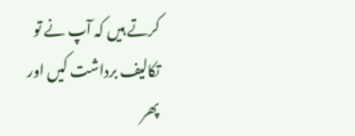کرتے ہیں کہ آپ نے تو تکالیف برداشت کیں اور پھر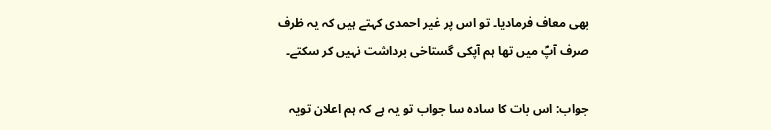بھی معاف فرمادیا۔ تو اس پر غیر احمدی کہتے ہیں کہ یہ ظرف صرف آپؐ میں تھا ہم آپکی گستاخی برداشت نہیں کر سکتے۔

جواب: اس بات کا سادہ سا جواب تو یہ ہے کہ ہم اعلان تویہ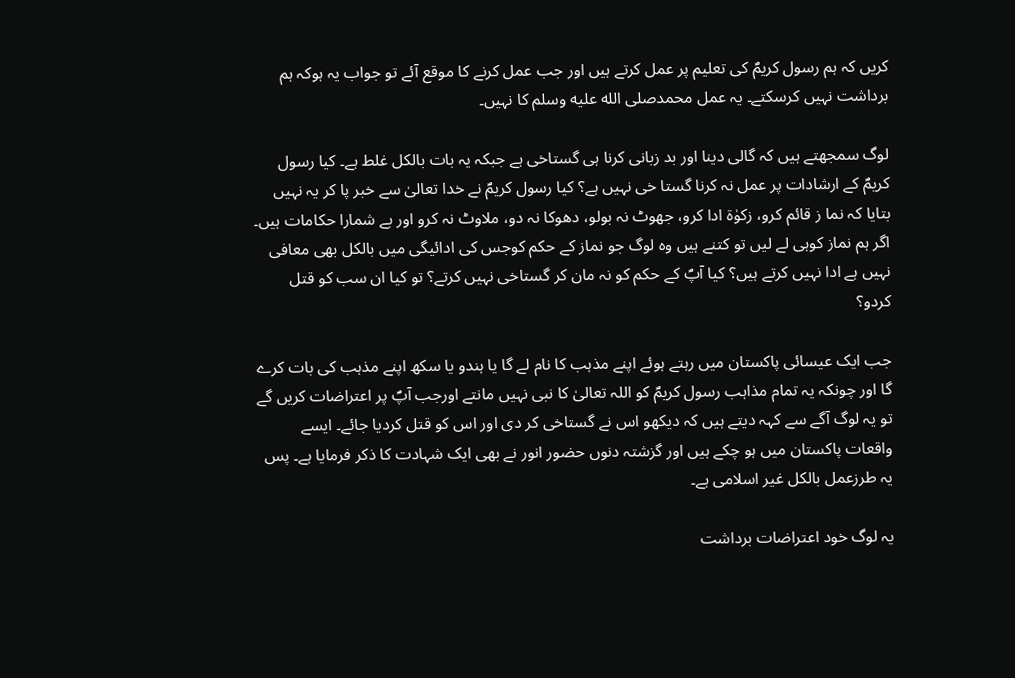کریں کہ ہم رسول کریمؐ کی تعلیم پر عمل کرتے ہیں اور جب عمل کرنے کا موقع آئے تو جواب یہ ہوکہ ہم برداشت نہیں کرسکتے۔ یہ عمل محمدصلى الله عليه وسلم کا نہیں۔

لوگ سمجھتے ہیں کہ گالی دینا اور بد زبانی کرنا ہی گستاخی ہے جبکہ یہ بات بالکل غلط ہے۔ کیا رسول کریمؐ کے ارشادات پر عمل نہ کرنا گستا خی نہیں ہے؟ کیا رسول کریمؐ نے خدا تعالیٰ سے خبر پا کر یہ نہیں بتایا کہ نما ز قائم کرو، زکوٰة ادا کرو، جھوٹ نہ بولو، دھوکا نہ دو، ملاوٹ نہ کرو اور بے شمارا حکامات ہیں۔ اگر ہم نماز کوہی لے لیں تو کتنے ہیں وہ لوگ جو نماز کے حکم کوجس کی ادائیگی میں بالکل بھی معافی نہیں ہے ادا نہیں کرتے ہیں؟ کیا آپؐ کے حکم کو نہ مان کر گستاخی نہیں کرتے؟ تو کیا ان سب کو قتل کردو؟

جب ایک عیسائی پاکستان میں رہتے ہوئے اپنے مذہب کا نام لے گا یا ہندو یا سکھ اپنے مذہب کی بات کرے گا اور چونکہ یہ تمام مذاہب رسول کریمؐ کو اللہ تعالیٰ کا نبی نہیں مانتے اورجب آپؐ پر اعتراضات کریں گے تو یہ لوگ آگے سے کہہ دیتے ہیں کہ دیکھو اس نے گستاخی کر دی اور اس کو قتل کردیا جائے۔ ایسے واقعات پاکستان میں ہو چکے ہیں اور گزشتہ دنوں حضور انور نے بھی ایک شہادت کا ذکر فرمایا ہے۔ پس یہ طرزعمل بالکل غیر اسلامی ہے۔

یہ لوگ خود اعتراضات برداشت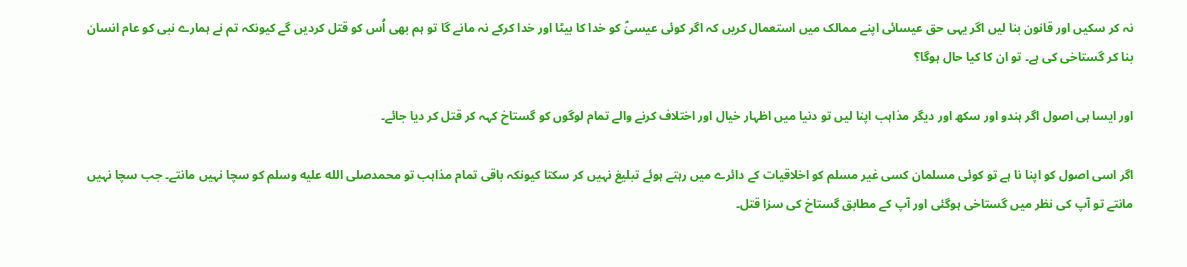نہ کر سکیں اور قانون بنا لیں اگر یہی حق عیسائی اپنے ممالک میں استعمال کریں کہ اگر کوئی عیسیٰؑ کو خدا کا بیٹا اور خدا کرکے نہ مانے گا تو ہم بھی اُس کو قتل کردیں گے کیونکہ تم نے ہمارے نبی کو عام انسان بنا کر گستاخی کی ہے۔ تو ان کا کیا حال ہوگا؟

اور ایسا ہی اصول اگر ہندو اور سکھ اور دیگر مذاہب اپنا لیں تو دنیا میں اظہار خیال اور اختلاف کرنے والے تمام لوگوں کو گستاخ کہہ کر قتل کر دیا جائے۔

اگر اسی اصول کو اپنا نا ہے تو کوئی مسلمان کسی غیر مسلم کو اخلاقیات کے دائرے میں رہتے ہوئے تبلیغ نہیں کر سکتا کیونکہ باقی تمام مذاہب تو محمدصلى الله عليه وسلم کو سچا نہیں مانتے۔ جب سچا نہیں مانتے تو آپ کی نظر میں گستاخی ہوگئی اور آپ کے مطابق گستاخ کی سزا قتل۔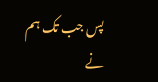پس جب تک ہم نے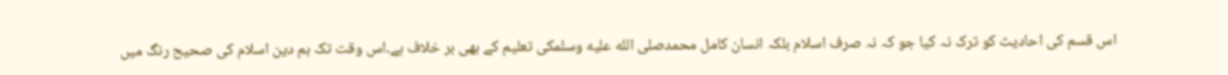اس قسم کی احادیث کو ترک نہ کیا جو کہ نہ صرف اسلام بلکہ انسان کامل محمدصلى الله عليه وسلمکی تعلیم کے بھی بر خلاف ہے۔اس وقت تک ہم دین اسلام کی صحیح رنگ میں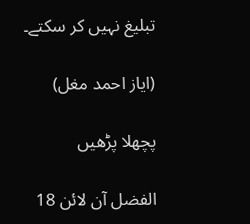تبلیغ نہیں کر سکتے۔

(ایاز احمد مغل)

پچھلا پڑھیں

الفضل آن لائن 18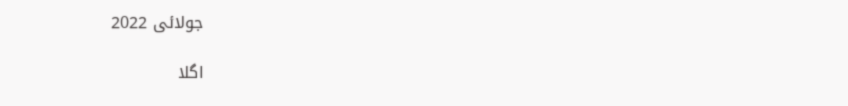جولائی 2022

اگلا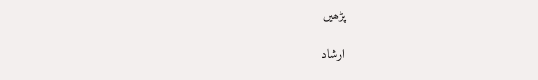پڑھیں

ارشاد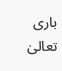باری تعالیٰ